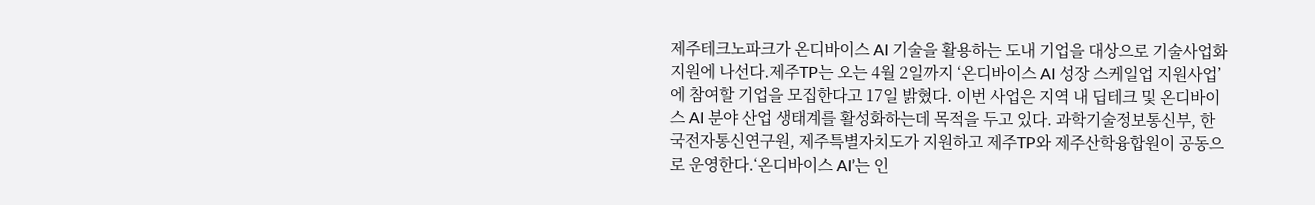제주테크노파크가 온디바이스 AI 기술을 활용하는 도내 기업을 대상으로 기술사업화 지원에 나선다.제주TP는 오는 4월 2일까지 ‘온디바이스 AI 성장 스케일업 지원사업’에 참여할 기업을 모집한다고 17일 밝혔다. 이번 사업은 지역 내 딥테크 및 온디바이스 AI 분야 산업 생태계를 활성화하는데 목적을 두고 있다. 과학기술정보통신부, 한국전자통신연구원, 제주특별자치도가 지원하고 제주TP와 제주산학융합원이 공동으로 운영한다.‘온디바이스 AI’는 인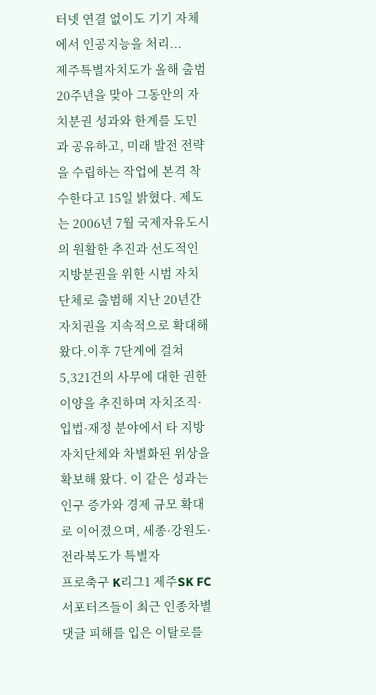터넷 연결 없이도 기기 자체에서 인공지능을 처리...
제주특별자치도가 올해 출범 20주년을 맞아 그동안의 자치분권 성과와 한계를 도민과 공유하고, 미래 발전 전략을 수립하는 작업에 본격 착수한다고 15일 밝혔다. 제도는 2006년 7월 국제자유도시의 원활한 추진과 선도적인 지방분권을 위한 시범 자치단체로 출범해 지난 20년간 자치권을 지속적으로 확대해 왔다.이후 7단계에 걸쳐 5,321건의 사무에 대한 권한이양을 추진하며 자치조직·입법·재정 분야에서 타 지방자치단체와 차별화된 위상을 확보해 왔다. 이 같은 성과는 인구 증가와 경제 규모 확대로 이어졌으며, 세종·강원도·전라북도가 특별자
프로축구 K리그1 제주SK FC 서포터즈들이 최근 인종차별 댓글 피해를 입은 이탈로를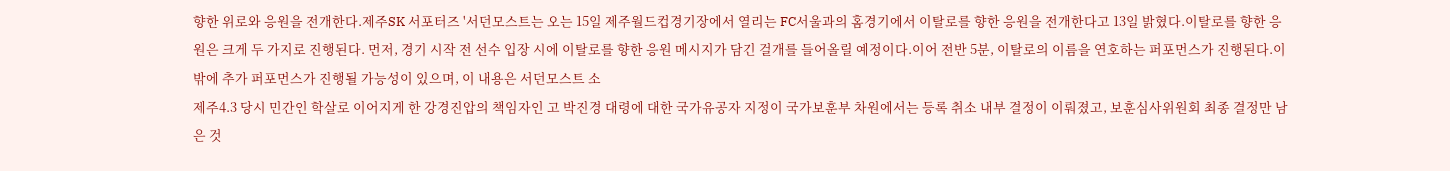향한 위로와 응원을 전개한다.제주SK 서포터즈 '서던모스트는 오는 15일 제주월드컵경기장에서 열리는 FC서울과의 홈경기에서 이탈로를 향한 응원을 전개한다고 13일 밝혔다.이탈로를 향한 응원은 크게 두 가지로 진행된다. 먼저, 경기 시작 전 선수 입장 시에 이탈로를 향한 응원 메시지가 담긴 걸개를 들어올릴 예정이다.이어 전반 5분, 이탈로의 이름을 연호하는 퍼포먼스가 진행된다.이 밖에 추가 퍼포먼스가 진행될 가능성이 있으며, 이 내용은 서던모스트 소
제주4.3 당시 민간인 학살로 이어지게 한 강경진압의 책임자인 고 박진경 대령에 대한 국가유공자 지정이 국가보훈부 차원에서는 등록 취소 내부 결정이 이뤄졌고, 보훈심사위원회 최종 결정만 남은 것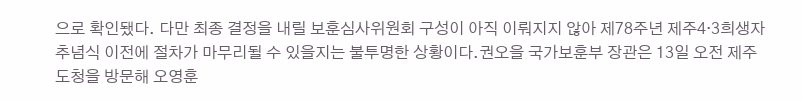으로 확인됐다. 다만 최종 결정을 내릴 보훈심사위원회 구성이 아직 이뤄지지 않아 제78주년 제주4·3희생자 추념식 이전에 절차가 마무리될 수 있을지는 불투명한 상황이다.권오을 국가보훈부 장관은 13일 오전 제주도청을 방문해 오영훈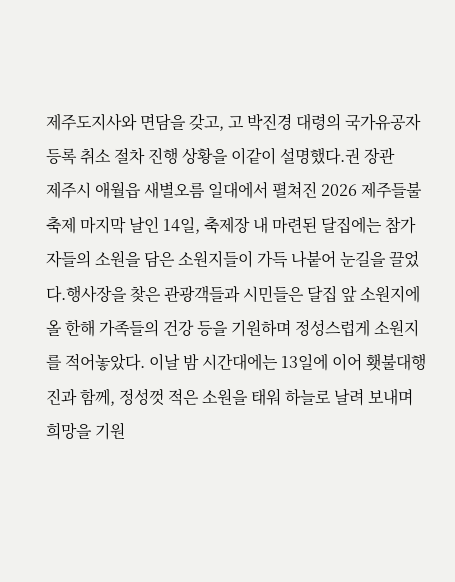제주도지사와 면담을 갖고, 고 박진경 대령의 국가유공자 등록 취소 절차 진행 상황을 이같이 설명했다.권 장관
제주시 애월읍 새별오름 일대에서 펼쳐진 2026 제주들불축제 마지막 날인 14일, 축제장 내 마련된 달집에는 참가자들의 소원을 담은 소원지들이 가득 나붙어 눈길을 끌었다.행사장을 찾은 관광객들과 시민들은 달집 앞 소원지에 올 한해 가족들의 건강 등을 기원하며 정성스럽게 소원지를 적어놓았다. 이날 밤 시간대에는 13일에 이어 횃불대행진과 함께, 정성껏 적은 소원을 태워 하늘로 날려 보내며 희망을 기원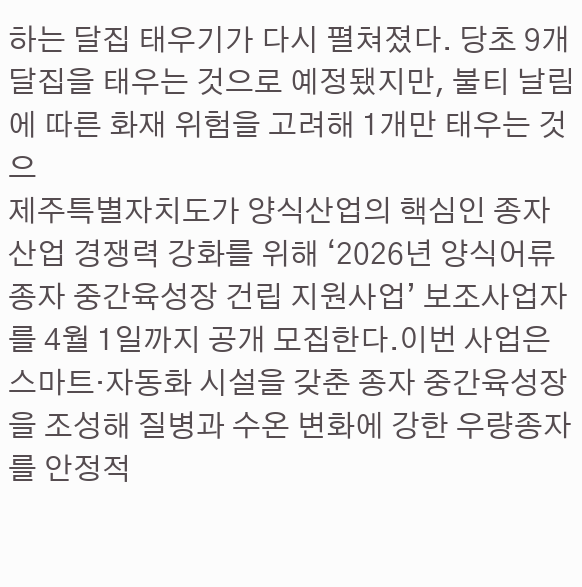하는 달집 태우기가 다시 펼쳐졌다. 당초 9개 달집을 태우는 것으로 예정됐지만, 불티 날림에 따른 화재 위험을 고려해 1개만 태우는 것으
제주특별자치도가 양식산업의 핵심인 종자산업 경쟁력 강화를 위해 ‘2026년 양식어류 종자 중간육성장 건립 지원사업’ 보조사업자를 4월 1일까지 공개 모집한다.이번 사업은 스마트·자동화 시설을 갖춘 종자 중간육성장을 조성해 질병과 수온 변화에 강한 우량종자를 안정적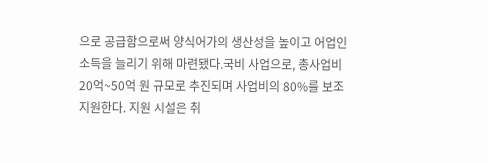으로 공급함으로써 양식어가의 생산성을 높이고 어업인 소득을 늘리기 위해 마련됐다.국비 사업으로, 총사업비 20억~50억 원 규모로 추진되며 사업비의 80%를 보조 지원한다. 지원 시설은 취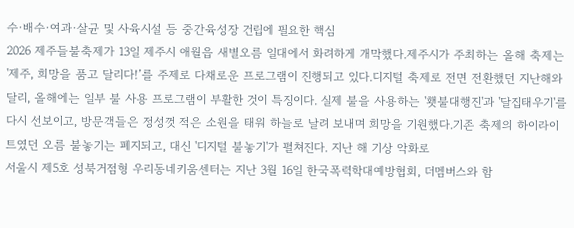수·배수·여과·살균 및 사육시설 등 중간육성장 건립에 필요한 핵심
2026 제주들불축제가 13일 제주시 애월읍 새별오름 일대에서 화려하게 개막했다.제주시가 주최하는 올해 축제는 '제주, 희망을 품고 달리다!’를 주제로 다채로운 프로그램이 진행되고 있다.디지털 축제로 전면 전환했던 지난해와 달리, 올해에는 일부 불 사용 프로그램이 부활한 것이 특징이다. 실제 불을 사용하는 '횃불대행진'과 '달집태우기'를 다시 선보이고, 방문객들은 정성껏 적은 소원을 태워 하늘로 날려 보내며 희망을 기원했다.기존 축제의 하이라이트였던 오름 불놓기는 폐지되고, 대신 '디지털 불놓기'가 펼쳐진다. 지난 해 기상 악화로
서울시 제5호 성북거점형 우리동네키움센터는 지난 3월 16일 한국폭력학대예방협회, 더멤버스와 함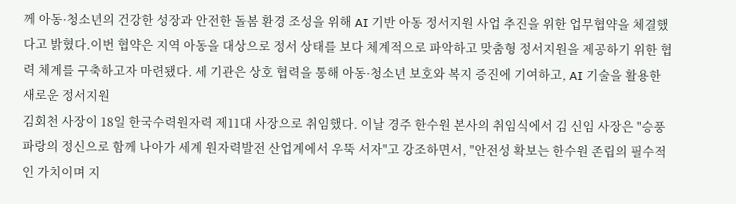께 아동·청소년의 건강한 성장과 안전한 돌봄 환경 조성을 위해 AI 기반 아동 정서지원 사업 추진을 위한 업무협약을 체결했다고 밝혔다.이번 협약은 지역 아동을 대상으로 정서 상태를 보다 체계적으로 파악하고 맞춤형 정서지원을 제공하기 위한 협력 체계를 구축하고자 마련됐다. 세 기관은 상호 협력을 통해 아동·청소년 보호와 복지 증진에 기여하고, AI 기술을 활용한 새로운 정서지원
김회천 사장이 18일 한국수력원자력 제11대 사장으로 취임했다. 이날 경주 한수원 본사의 취임식에서 김 신임 사장은 "승풍파랑의 정신으로 함께 나아가 세계 원자력발전 산업계에서 우뚝 서자"고 강조하면서, "안전성 확보는 한수원 존립의 필수적인 가치이며 지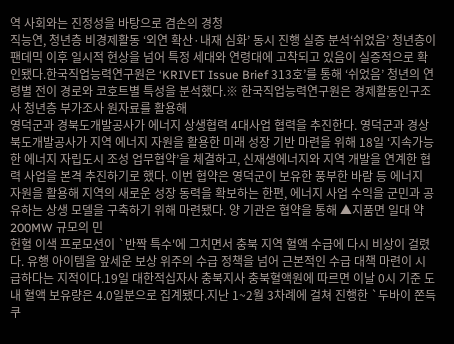역 사회와는 진정성을 바탕으로 겸손의 경청
직능연, 청년층 비경제활동 ‘외연 확산·내재 심화’ 동시 진행 실증 분석‘쉬었음’ 청년층이 팬데믹 이후 일시적 현상을 넘어 특정 세대와 연령대에 고착되고 있음이 실증적으로 확인됐다.한국직업능력연구원은 ‘KRIVET Issue Brief 313호’를 통해 ‘쉬었음’ 청년의 연령별 전이 경로와 코호트별 특성을 분석했다.※ 한국직업능력연구원은 경제활동인구조사 청년층 부가조사 원자료를 활용해
영덕군과 경북도개발공사가 에너지 상생협력 4대사업 협력을 추진한다. 영덕군과 경상북도개발공사가 지역 에너지 자원을 활용한 미래 성장 기반 마련을 위해 18일 ‘지속가능한 에너지 자립도시 조성 업무협약’을 체결하고, 신재생에너지와 지역 개발을 연계한 협력 사업을 본격 추진하기로 했다. 이번 협약은 영덕군이 보유한 풍부한 바람 등 에너지 자원을 활용해 지역의 새로운 성장 동력을 확보하는 한편, 에너지 사업 수익을 군민과 공유하는 상생 모델을 구축하기 위해 마련됐다. 양 기관은 협약을 통해 ▲지품면 일대 약 200MW 규모의 민
헌혈 이색 프로모션이 `반짝 특수'에 그치면서 충북 지역 혈액 수급에 다시 비상이 걸렸다. 유행 아이템을 앞세운 보상 위주의 수급 정책을 넘어 근본적인 수급 대책 마련이 시급하다는 지적이다.19일 대한적십자사 충북지사 충북혈액원에 따르면 이날 0시 기준 도내 혈액 보유량은 4.0일분으로 집계됐다.지난 1~2월 3차례에 걸쳐 진행한 `두바이 쫀득 쿠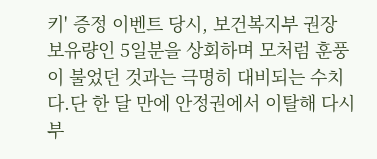키' 증정 이벤트 당시, 보건복지부 권장 보유량인 5일분을 상회하며 모처럼 훈풍이 불었던 것과는 극명히 대비되는 수치다.단 한 달 만에 안정권에서 이탈해 다시
부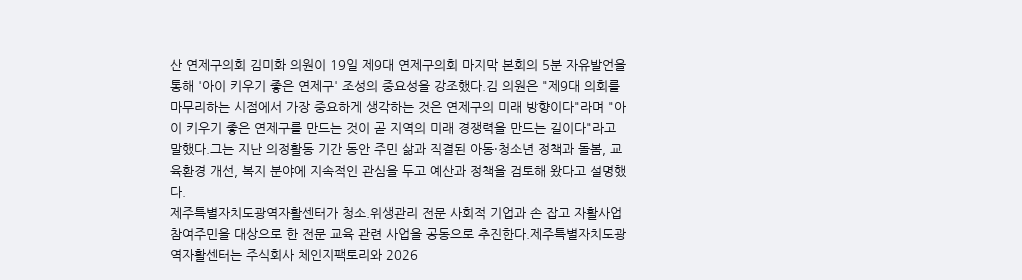산 연제구의회 김미화 의원이 19일 제9대 연제구의회 마지막 본회의 5분 자유발언을 통해 '아이 키우기 좋은 연제구' 조성의 중요성을 강조했다.김 의원은 "제9대 의회를 마무리하는 시점에서 가장 중요하게 생각하는 것은 연제구의 미래 방향이다"라며 "아이 키우기 좋은 연제구를 만드는 것이 곧 지역의 미래 경쟁력을 만드는 길이다"라고 말했다.그는 지난 의정활동 기간 동안 주민 삶과 직결된 아동·청소년 정책과 돌봄, 교육환경 개선, 복지 분야에 지속적인 관심을 두고 예산과 정책을 검토해 왔다고 설명했다.
제주특별자치도광역자활센터가 청소.위생관리 전문 사회적 기업과 손 잡고 자활사업 참여주민을 대상으로 한 전문 교육 관련 사업을 공동으로 추진한다.제주특별자치도광역자활센터는 주식회사 체인지팩토리와 2026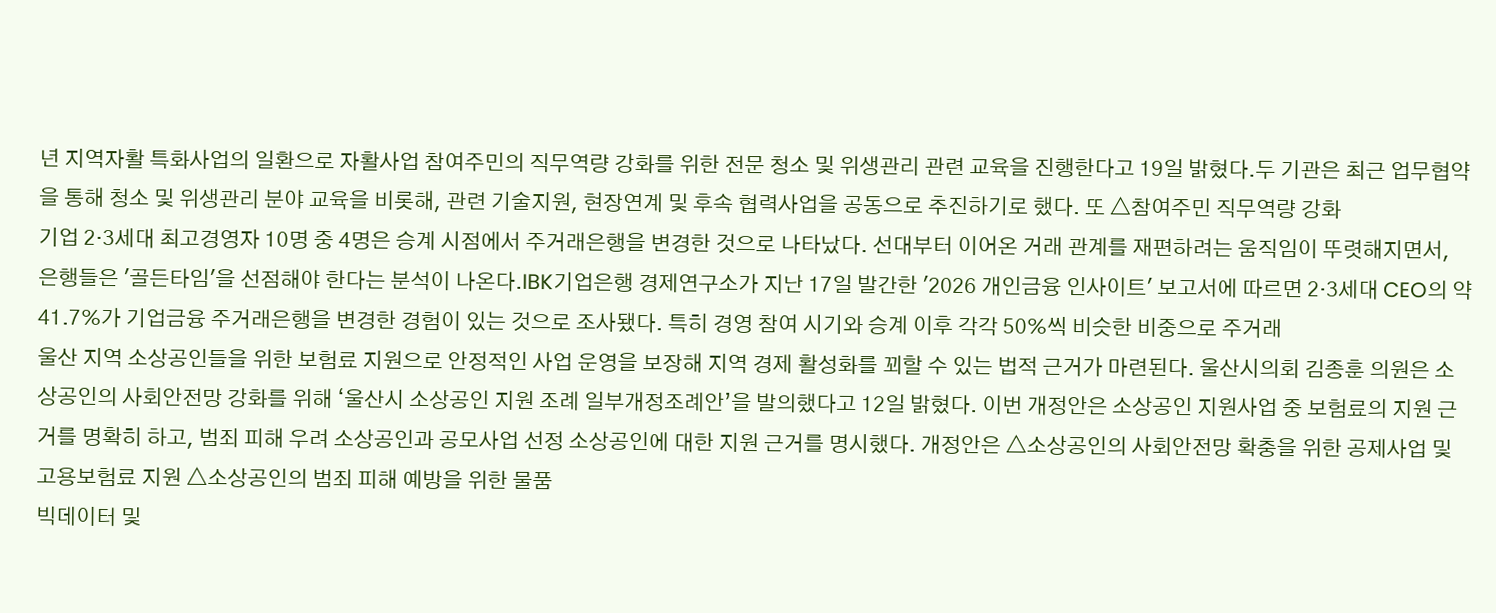년 지역자활 특화사업의 일환으로 자활사업 참여주민의 직무역량 강화를 위한 전문 청소 및 위생관리 관련 교육을 진행한다고 19일 밝혔다.두 기관은 최근 업무협약을 통해 청소 및 위생관리 분야 교육을 비롯해, 관련 기술지원, 현장연계 및 후속 협력사업을 공동으로 추진하기로 했다. 또 △참여주민 직무역량 강화
기업 2·3세대 최고경영자 10명 중 4명은 승계 시점에서 주거래은행을 변경한 것으로 나타났다. 선대부터 이어온 거래 관계를 재편하려는 움직임이 뚜렷해지면서, 은행들은 '골든타임'을 선점해야 한다는 분석이 나온다.IBK기업은행 경제연구소가 지난 17일 발간한 '2026 개인금융 인사이트' 보고서에 따르면 2·3세대 CEO의 약 41.7%가 기업금융 주거래은행을 변경한 경험이 있는 것으로 조사됐다. 특히 경영 참여 시기와 승계 이후 각각 50%씩 비슷한 비중으로 주거래
울산 지역 소상공인들을 위한 보험료 지원으로 안정적인 사업 운영을 보장해 지역 경제 활성화를 꾀할 수 있는 법적 근거가 마련된다. 울산시의회 김종훈 의원은 소상공인의 사회안전망 강화를 위해 ‘울산시 소상공인 지원 조례 일부개정조례안’을 발의했다고 12일 밝혔다. 이번 개정안은 소상공인 지원사업 중 보험료의 지원 근거를 명확히 하고, 범죄 피해 우려 소상공인과 공모사업 선정 소상공인에 대한 지원 근거를 명시했다. 개정안은 △소상공인의 사회안전망 확충을 위한 공제사업 및 고용보험료 지원 △소상공인의 범죄 피해 예방을 위한 물품
빅데이터 및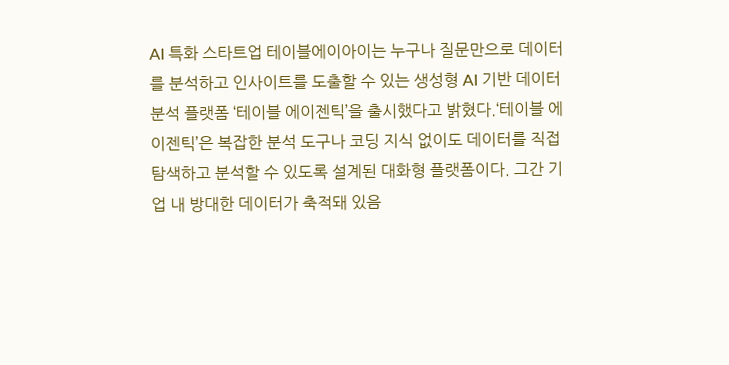AI 특화 스타트업 테이블에이아이는 누구나 질문만으로 데이터를 분석하고 인사이트를 도출할 수 있는 생성형 AI 기반 데이터 분석 플랫폼 ‘테이블 에이젠틱’을 출시했다고 밝혔다.‘테이블 에이젠틱’은 복잡한 분석 도구나 코딩 지식 없이도 데이터를 직접 탐색하고 분석할 수 있도록 설계된 대화형 플랫폼이다. 그간 기업 내 방대한 데이터가 축적돼 있음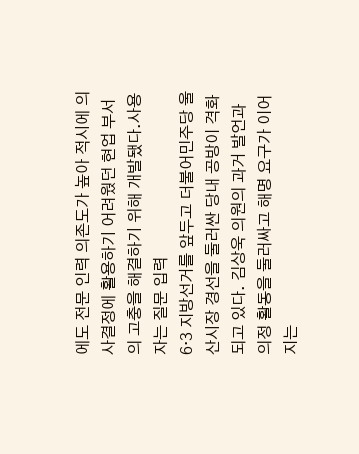에도 전문 인력 의존도가 높아 적시에 의사결정에 활용하기 어려웠던 현업 부서의 고충을 해결하기 위해 개발됐다.사용자는 질문 입력
6·3 지방선거를 앞두고 더불어민주당 울산시장 경선을 둘러싼 당내 공방이 격화되고 있다. 김상욱 의원의 과거 발언과 의정 활동을 둘러싸고 해명 요구가 이어지는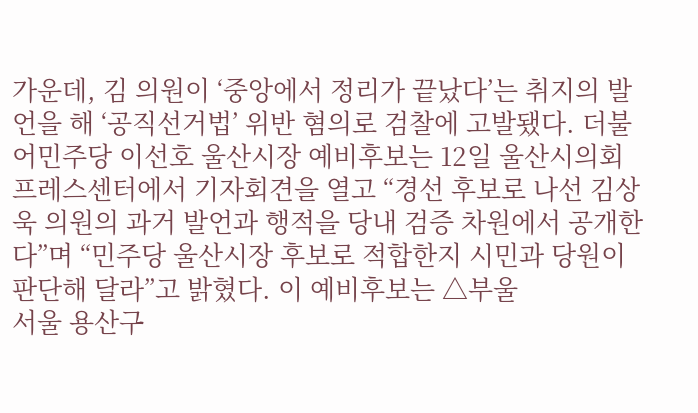가운데, 김 의원이 ‘중앙에서 정리가 끝났다’는 취지의 발언을 해 ‘공직선거법’ 위반 혐의로 검찰에 고발됐다. 더불어민주당 이선호 울산시장 예비후보는 12일 울산시의회 프레스센터에서 기자회견을 열고 “경선 후보로 나선 김상욱 의원의 과거 발언과 행적을 당내 검증 차원에서 공개한다”며 “민주당 울산시장 후보로 적합한지 시민과 당원이 판단해 달라”고 밝혔다. 이 예비후보는 △부울
서울 용산구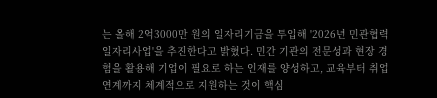는 올해 2억3000만 원의 일자리기금을 투입해 '2026년 민관협력 일자리사업'을 추진한다고 밝혔다. 민간 기관의 전문성과 현장 경험을 활용해 기업이 필요로 하는 인재를 양성하고, 교육부터 취업 연계까지 체계적으로 지원하는 것이 핵심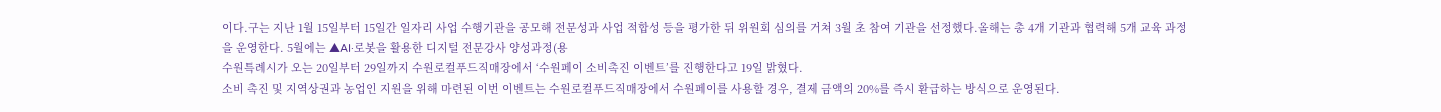이다.구는 지난 1월 15일부터 15일간 일자리 사업 수행기관을 공모해 전문성과 사업 적합성 등을 평가한 뒤 위원회 심의를 거쳐 3월 초 참여 기관을 선정했다.올해는 총 4개 기관과 협력해 5개 교육 과정을 운영한다. 5월에는 ▲AI·로봇을 활용한 디지털 전문강사 양성과정(용
수원특례시가 오는 20일부터 29일까지 수원로컬푸드직매장에서 ‘수원페이 소비촉진 이벤트’를 진행한다고 19일 밝혔다.
소비 촉진 및 지역상권과 농업인 지원을 위해 마련된 이번 이벤트는 수원로컬푸드직매장에서 수원페이를 사용할 경우, 결제 금액의 20%를 즉시 환급하는 방식으로 운영된다.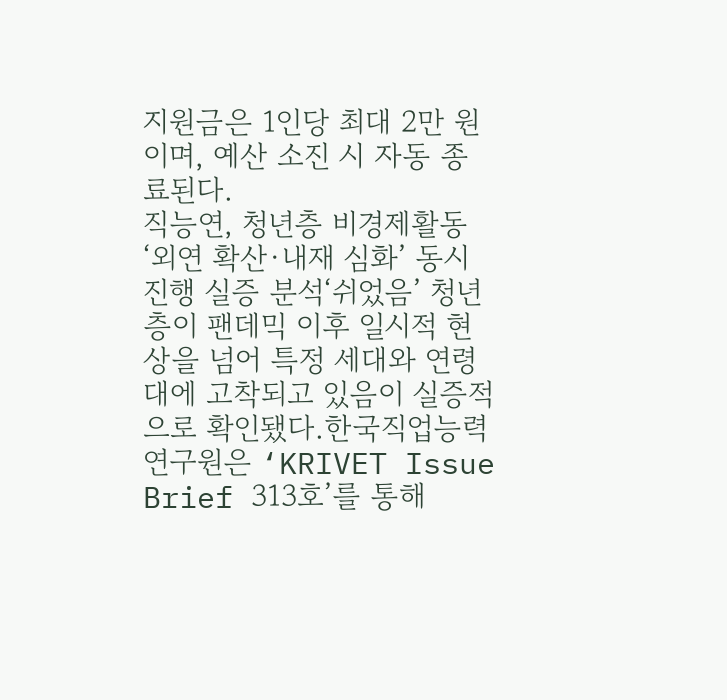지원금은 1인당 최대 2만 원이며, 예산 소진 시 자동 종료된다.
직능연, 청년층 비경제활동 ‘외연 확산·내재 심화’ 동시 진행 실증 분석‘쉬었음’ 청년층이 팬데믹 이후 일시적 현상을 넘어 특정 세대와 연령대에 고착되고 있음이 실증적으로 확인됐다.한국직업능력연구원은 ‘KRIVET Issue Brief 313호’를 통해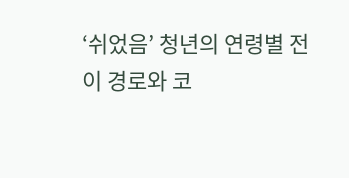‘쉬었음’ 청년의 연령별 전이 경로와 코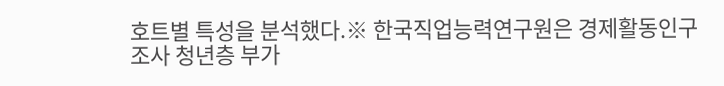호트별 특성을 분석했다.※ 한국직업능력연구원은 경제활동인구조사 청년층 부가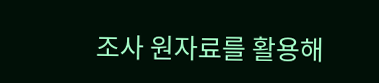조사 원자료를 활용해